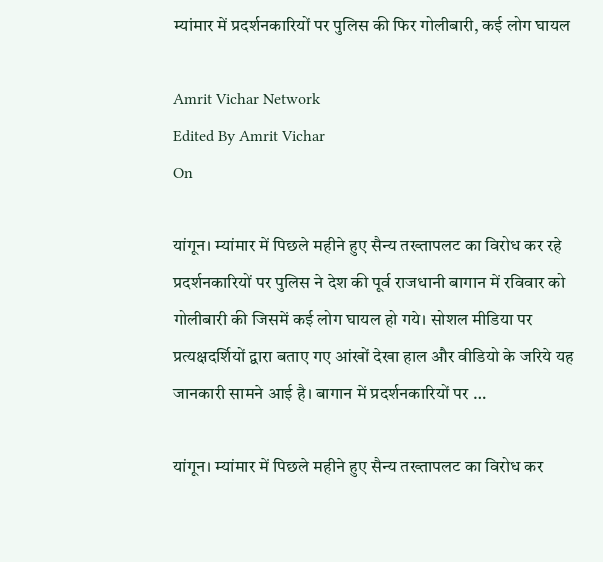म्‍यांमार में प्रदर्शनकारियों पर पुलिस की फिर गोलीबारी, कई लोग घायल

Amrit Vichar Network
Edited By Amrit Vichar
On

यांगून। म्‍यांमार में पिछले महीने हुए सैन्य तख्तापलट का विरोध कर रहे प्रदर्शनकारियों पर पुलिस ने देश की पूर्व राजधानी बागान में रविवार को गोलीबारी की जिसमें कई लोग घायल हो गये। सोशल मीडिया पर प्रत्यक्षदर्शियों द्वारा बताए गए आंखों देखा हाल और वीडियो के जरिये यह जानकारी सामने आई है। बागान में प्रदर्शनकारियों पर …

यांगून। म्‍यांमार में पिछले महीने हुए सैन्य तख्तापलट का विरोध कर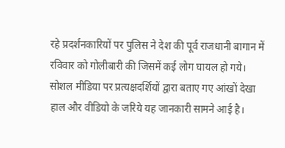रहे प्रदर्शनकारियों पर पुलिस ने देश की पूर्व राजधानी बागान में रविवार को गोलीबारी की जिसमें कई लोग घायल हो गये। सोशल मीडिया पर प्रत्यक्षदर्शियों द्वारा बताए गए आंखों देखा हाल और वीडियो के जरिये यह जानकारी सामने आई है।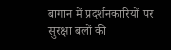बागान में प्रदर्शनकारियों पर सुरक्षा बलों की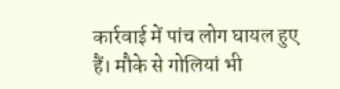कार्रवाई में पांच लोग घायल हुए हैं। मौके से गोलियां भी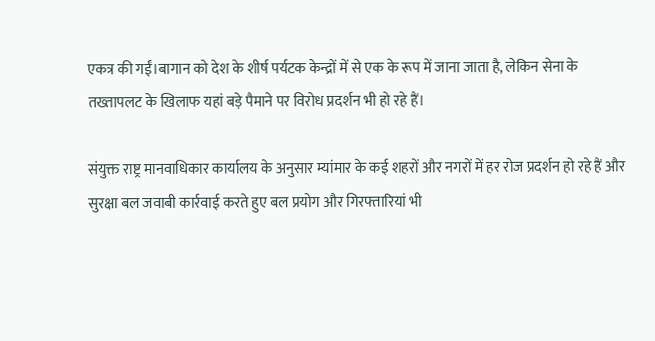एकत्र की गईं।बागान को देश के शीर्ष पर्यटक केन्द्रों में से एक के रूप में जाना जाता है, लेकिन सेना के तख्तापलट के खिलाफ यहां बड़े पैमाने पर विरोध प्रदर्शन भी हो रहे हैं।

संयुक्त राष्ट्र मानवाधिकार कार्यालय के अनुसार म्‍यांमार के कई शहरों और नगरों में हर रोज प्रदर्शन हो रहे हैं और सुरक्षा बल जवाबी कार्रवाई करते हुए बल प्रयोग और गिरफ्तारियां भी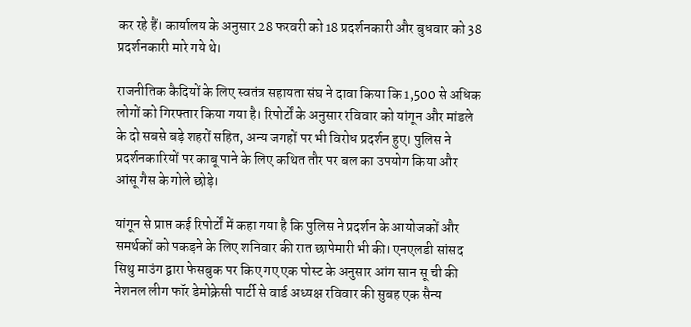कर रहे हैं। कार्यालय के अनुसार 28 फरवरी को 18 प्रदर्शनकारी और बुधवार को 38 प्रदर्शनकारी मारे गये थे।

राजनीतिक कैदियों के लिए स्वतंत्र सहायता संघ ने दावा किया कि 1,500 से अधिक लोगों को गिरफ्तार किया गया है। रिपोर्टों के अनुसार रविवार को यांगून और मांडले के दो सबसे बड़े शहरों सहित, अन्य जगहों पर भी विरोध प्रदर्शन हुए। पुलिस ने प्रदर्शनकारियों पर काबू पाने के लिए कथित तौर पर बल का उपयोग किया और आंसू गैस के गोले छोड़े।

यांगून से प्राप्त कई रिपोर्टों में कहा गया है कि पुलिस ने प्रदर्शन के आयोजकों और समर्थकों को पकड़ने के लिए शनिवार की रात छापेमारी भी की। एनएलडी सांसद सिथु माउंग द्वारा फेसबुक पर किए गए एक पोस्ट के अनुसार आंग सान सू ची की नेशनल लीग फॉर डेमोक्रेसी पार्टी से वार्ड अध्यक्ष रविवार की सुबह एक सैन्य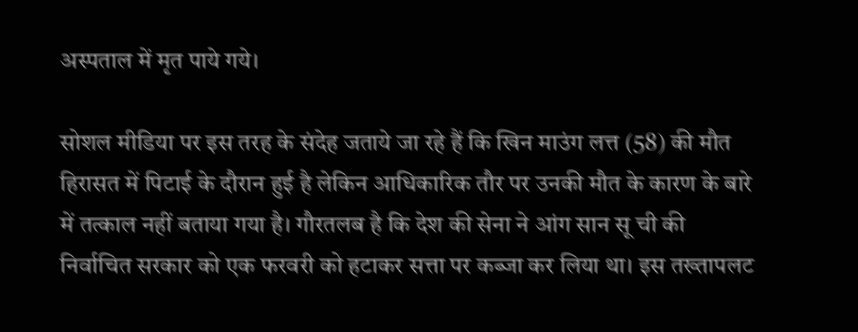अस्पताल में मृत पाये गये।

सोशल मीडिया पर इस तरह के संदेह जताये जा रहे हैं कि खिन माउंग लत्त (58) की मौत हिरासत में पिटाई के दौरान हुई है लेकिन आधिकारिक तौर पर उनकी मौत के कारण के बारे में तत्काल नहीं बताया गया है। गौरतलब है कि देश की सेना ने आंग सान सू ची की निर्वाचित सरकार को एक फरवरी को हटाकर सत्ता पर कब्जा कर लिया था। इस तख्तापलट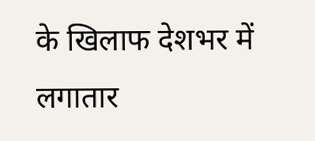के खिलाफ देशभर में लगातार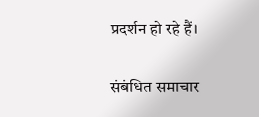प्रदर्शन हो रहे हैं।

संबंधित समाचार